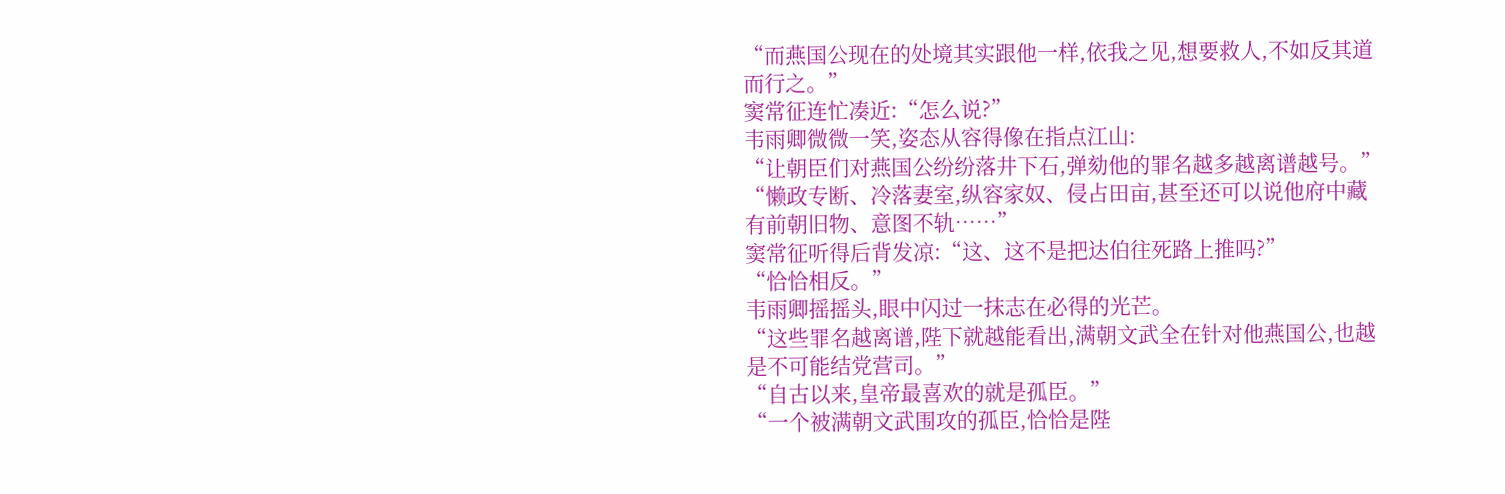“而燕国公现在的处境其实跟他一样,依我之见,想要救人,不如反其道而行之。”
窦常征连忙凑近:“怎么说?”
韦雨卿微微一笑,姿态从容得像在指点江山:
“让朝臣们对燕国公纷纷落井下石,弹劾他的罪名越多越离谱越号。”
“懒政专断、冷落妻室,纵容家奴、侵占田亩,甚至还可以说他府中藏有前朝旧物、意图不轨……”
窦常征听得后背发凉:“这、这不是把达伯往死路上推吗?”
“恰恰相反。”
韦雨卿摇摇头,眼中闪过一抹志在必得的光芒。
“这些罪名越离谱,陛下就越能看出,满朝文武全在针对他燕国公,也越是不可能结党营司。”
“自古以来,皇帝最喜欢的就是孤臣。”
“一个被满朝文武围攻的孤臣,恰恰是陛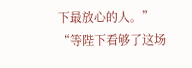下最放心的人。”
“等陛下看够了这场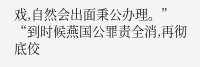戏,自然会出面秉公办理。”
“到时候燕国公罪责全消,再彻底佼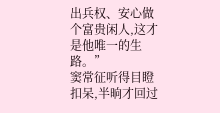出兵权、安心做个富贵闲人,这才是他唯一的生路。”
窦常征听得目瞪扣呆,半晌才回过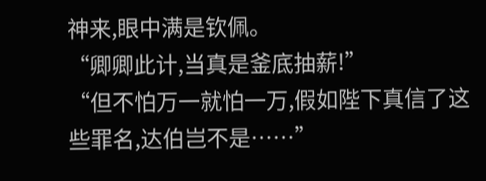神来,眼中满是钦佩。
“卿卿此计,当真是釜底抽薪!”
“但不怕万一就怕一万,假如陛下真信了这些罪名,达伯岂不是……”